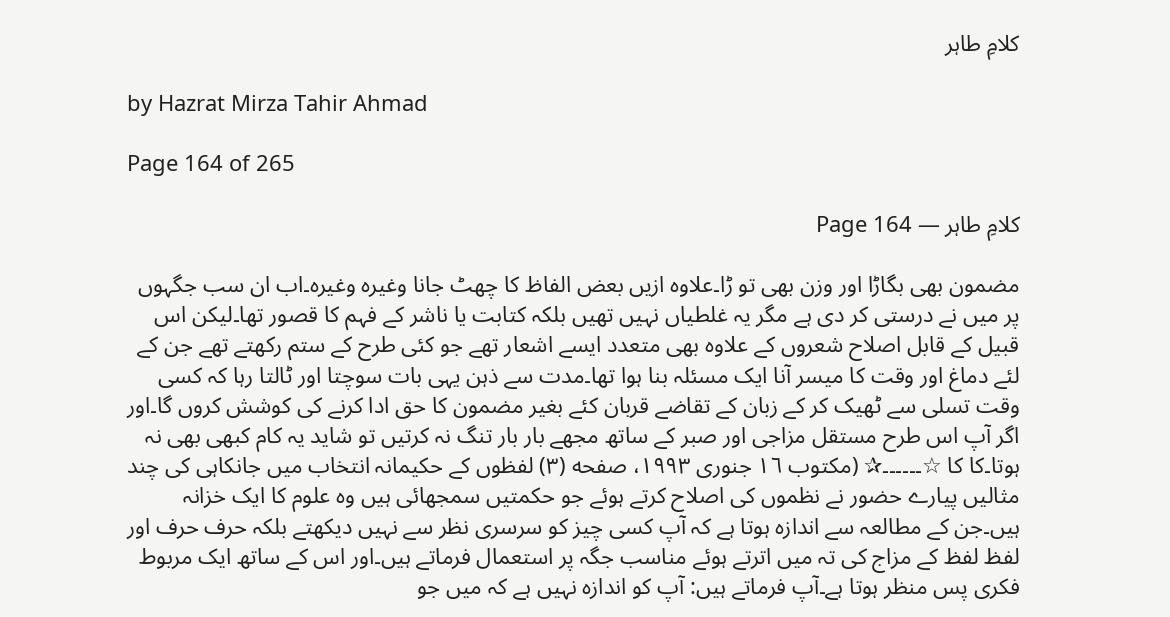کلامِ طاہر

by Hazrat Mirza Tahir Ahmad

Page 164 of 265

کلامِ طاہر — Page 164

مضمون بھی بگاڑا اور وزن بھی تو ڑا۔علاوہ ازیں بعض الفاظ کا چھٹ جانا وغیرہ وغیرہ۔اب ان سب جگہوں پر میں نے درستی کر دی ہے مگر یہ غلطیاں نہیں تھیں بلکہ کتابت یا ناشر کے فہم کا قصور تھا۔لیکن اس قبیل کے قابل اصلاح شعروں کے علاوہ بھی متعدد ایسے اشعار تھے جو کئی طرح کے ستم رکھتے تھے جن کے لئے دماغ اور وقت کا میسر آنا ایک مسئلہ بنا ہوا تھا۔مدت سے ذہن یہی بات سوچتا اور ٹالتا رہا کہ کسی وقت تسلی سے ٹھیک کر کے زبان کے تقاضے قربان کئے بغیر مضمون کا حق ادا کرنے کی کوشش کروں گا۔اور اگر آپ اس طرح مستقل مزاجی اور صبر کے ساتھ مجھے بار بار تنگ نہ کرتیں تو شاید یہ کام کبھی بھی نہ ہوتا۔کا کا ☆۔۔۔۔۔۔✰ (مكتوب ١٦ جنوری ۱۹۹۳، صفحه (۳) لفظوں کے حکیمانہ انتخاب میں جانکاہی کی چند مثالیں پیارے حضور نے نظموں کی اصلاح کرتے ہوئے جو حکمتیں سمجھائی ہیں وہ علوم کا ایک خزانہ ہیں۔جن کے مطالعہ سے اندازہ ہوتا ہے کہ آپ کسی چیز کو سرسری نظر سے نہیں دیکھتے بلکہ حرف حرف اور لفظ لفظ کے مزاج کی تہ میں اترتے ہوئے مناسب جگہ پر استعمال فرماتے ہیں۔اور اس کے ساتھ ایک مربوط فکری پس منظر ہوتا ہے۔آپ فرماتے ہیں: آپ کو اندازہ نہیں ہے کہ میں جو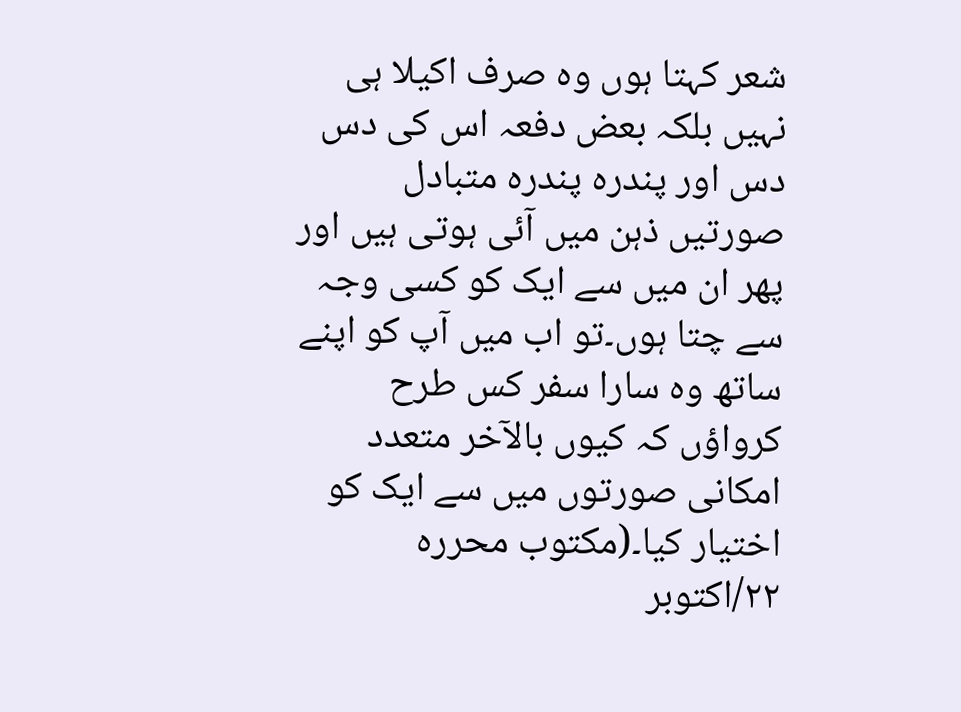شعر کہتا ہوں وہ صرف اکیلا ہی نہیں بلکہ بعض دفعہ اس کی دس دس اور پندرہ پندرہ متبادل صورتیں ذہن میں آئی ہوتی ہیں اور پھر ان میں سے ایک کو کسی وجہ سے چتا ہوں۔تو اب میں آپ کو اپنے ساتھ وہ سارا سفر کس طرح کرواؤں کہ کیوں بالآخر متعدد امکانی صورتوں میں سے ایک کو اختیار کیا۔(مکتوب محرره ۲۲/اکتوبر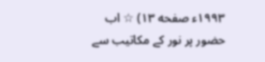۱۹۹۳ء صفحه ۱۳) ☆ اب حضور پر نور کے مکاتیب سے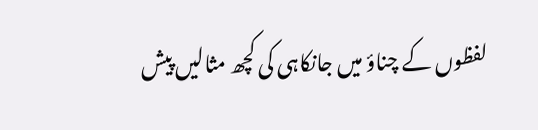لفظوں کے چناؤ میں جانکاہی کی کچھ مثالیں پیش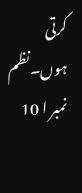کرتی ہوں۔نظم نمبر ا 10